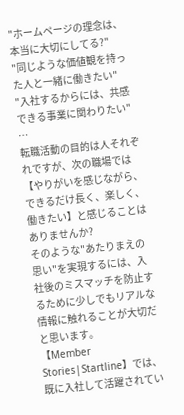"ホームページの理念は、本当に大切にしてる?"
"同じような価値観を持った人と一緒に働きたい"
"入社するからには、共感できる事業に関わりたい"
…
転職活動の目的は人それぞれですが、次の職場では【やりがいを感じながら、できるだけ長く、楽しく、働きたい】と感じることはありませんか?
そのような"あたりまえの思い"を実現するには、入社後のミスマッチを防止するために少しでもリアルな情報に触れることが大切だと思います。
【Member Stories|Startline】では、既に入社して活躍されてい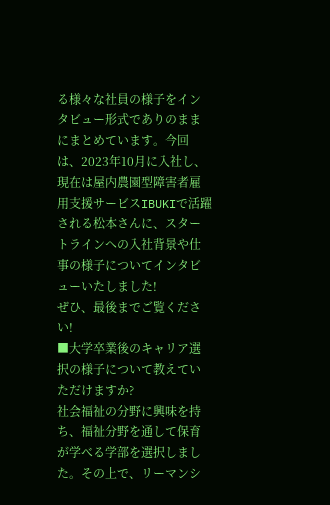る様々な社員の様子をインタビュー形式でありのままにまとめています。今回は、2023年10月に入社し、現在は屋内農園型障害者雇用支援サービスIBUKIで活躍される松本さんに、スタートラインへの入社背景や仕事の様子についてインタビューいたしました!
ぜひ、最後までご覧ください!
■大学卒業後のキャリア選択の様子について教えていただけますか?
社会福祉の分野に興味を持ち、福祉分野を通して保育が学べる学部を選択しました。その上で、リーマンシ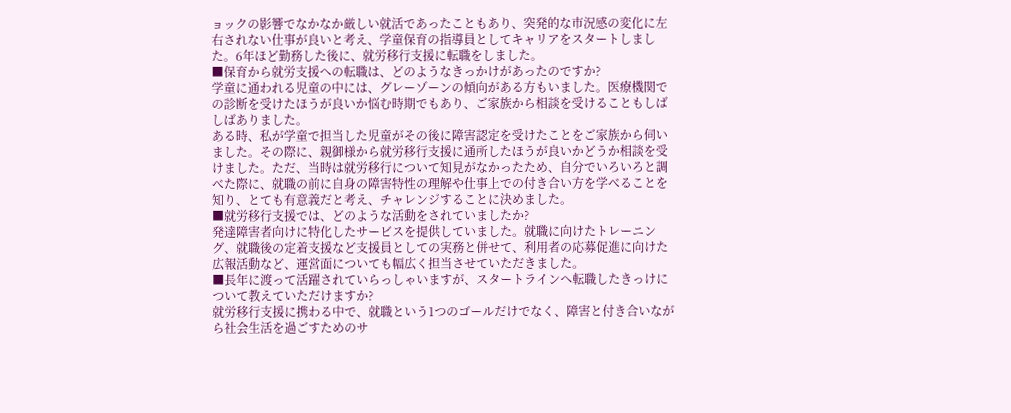ョックの影響でなかなか厳しい就活であったこともあり、突発的な市況感の変化に左右されない仕事が良いと考え、学童保育の指導員としてキャリアをスタートしました。6年ほど勤務した後に、就労移行支援に転職をしました。
■保育から就労支援への転職は、どのようなきっかけがあったのですか?
学童に通われる児童の中には、グレーゾーンの傾向がある方もいました。医療機関での診断を受けたほうが良いか悩む時期でもあり、ご家族から相談を受けることもしばしばありました。
ある時、私が学童で担当した児童がその後に障害認定を受けたことをご家族から伺いました。その際に、親御様から就労移行支援に通所したほうが良いかどうか相談を受けました。ただ、当時は就労移行について知見がなかったため、自分でいろいろと調べた際に、就職の前に自身の障害特性の理解や仕事上での付き合い方を学べることを知り、とても有意義だと考え、チャレンジすることに決めました。
■就労移行支援では、どのような活動をされていましたか?
発達障害者向けに特化したサービスを提供していました。就職に向けたトレーニング、就職後の定着支援など支援員としての実務と併せて、利用者の応募促進に向けた広報活動など、運営面についても幅広く担当させていただきました。
■長年に渡って活躍されていらっしゃいますが、スタートラインへ転職したきっけについて教えていただけますか?
就労移行支援に携わる中で、就職という1つのゴールだけでなく、障害と付き合いながら社会生活を過ごすためのサ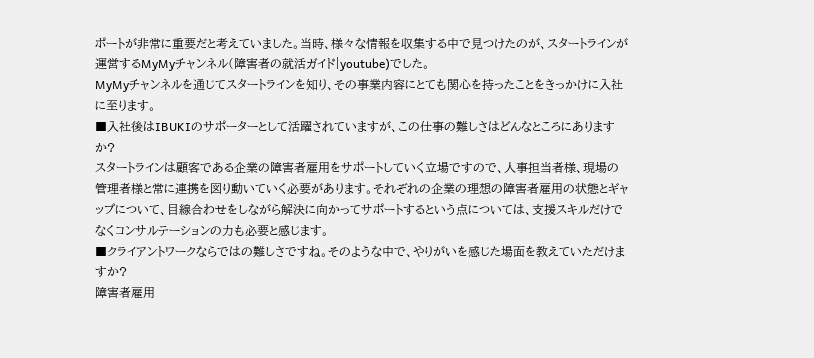ポートが非常に重要だと考えていました。当時、様々な情報を収集する中で見つけたのが、スタートラインが運営するMyMyチャンネル(障害者の就活ガイド|youtube)でした。
MyMyチャンネルを通じてスタートラインを知り、その事業内容にとても関心を持ったことをきっかけに入社に至ります。
■入社後はIBUKIのサポーターとして活躍されていますが、この仕事の難しさはどんなところにありますか?
スタートラインは顧客である企業の障害者雇用をサポートしていく立場ですので、人事担当者様、現場の管理者様と常に連携を図り動いていく必要があります。それぞれの企業の理想の障害者雇用の状態とギャップについて、目線合わせをしながら解決に向かってサポートするという点については、支援スキルだけでなくコンサルテーションの力も必要と感じます。
■クライアントワークならではの難しさですね。そのような中で、やりがいを感じた場面を教えていただけますか?
障害者雇用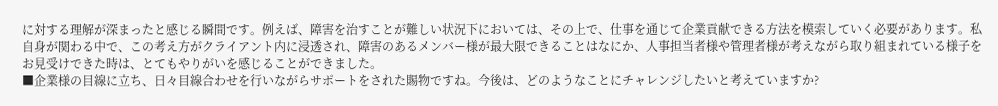に対する理解が深まったと感じる瞬間です。例えば、障害を治すことが難しい状況下においては、その上で、仕事を通じて企業貢献できる方法を模索していく必要があります。私自身が関わる中で、この考え方がクライアント内に浸透され、障害のあるメンバー様が最大限できることはなにか、人事担当者様や管理者様が考えながら取り組まれている様子をお見受けできた時は、とてもやりがいを感じることができました。
■企業様の目線に立ち、日々目線合わせを行いながらサポートをされた賜物ですね。今後は、どのようなことにチャレンジしたいと考えていますか?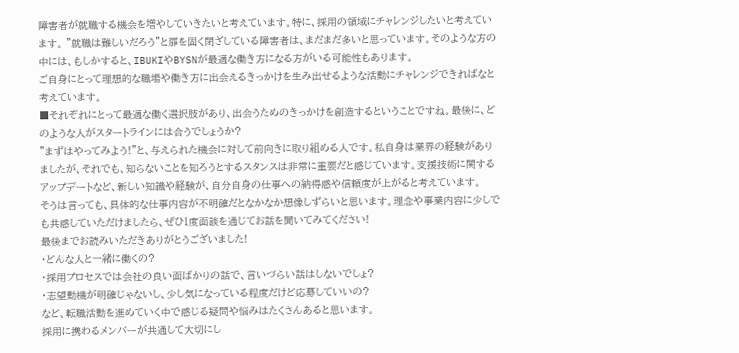障害者が就職する機会を増やしていきたいと考えています。特に、採用の領域にチャレンジしたいと考えています。 "就職は難しいだろう"と扉を固く閉ざしている障害者は、まだまだ多いと思っています。そのような方の中には、もしかすると、IBUKIやBYSNが最適な働き方になる方がいる可能性もあります。
ご自身にとって理想的な職場や働き方に出会えるきっかけを生み出せるような活動にチャレンジできればなと考えています。
■それぞれにとって最適な働く選択肢があり、出会うためのきっかけを創造するということですね。最後に、どのような人がスタートラインには合うでしょうか?
"まずはやってみよう!"と、与えられた機会に対して前向きに取り組める人です。私自身は業界の経験がありましたが、それでも、知らないことを知ろうとするスタンスは非常に重要だと感じています。支援技術に関するアップデートなど、新しい知識や経験が、自分自身の仕事への納得感や信頼度が上がると考えています。
そうは言っても、具体的な仕事内容が不明確だとなかなか想像しずらいと思います。理念や事業内容に少しでも共感していただけましたら、ぜひ1度面談を通じてお話を聞いてみてください!
最後までお読みいただきありがとうございました!
・どんな人と一緒に働くの?
・採用プロセスでは会社の良い面ばかりの話で、言いづらい話はしないでしょ?
・志望動機が明確じゃないし、少し気になっている程度だけど応募していいの?
など、転職活動を進めていく中で感じる疑問や悩みはたくさんあると思います。
採用に携わるメンバーが共通して大切にし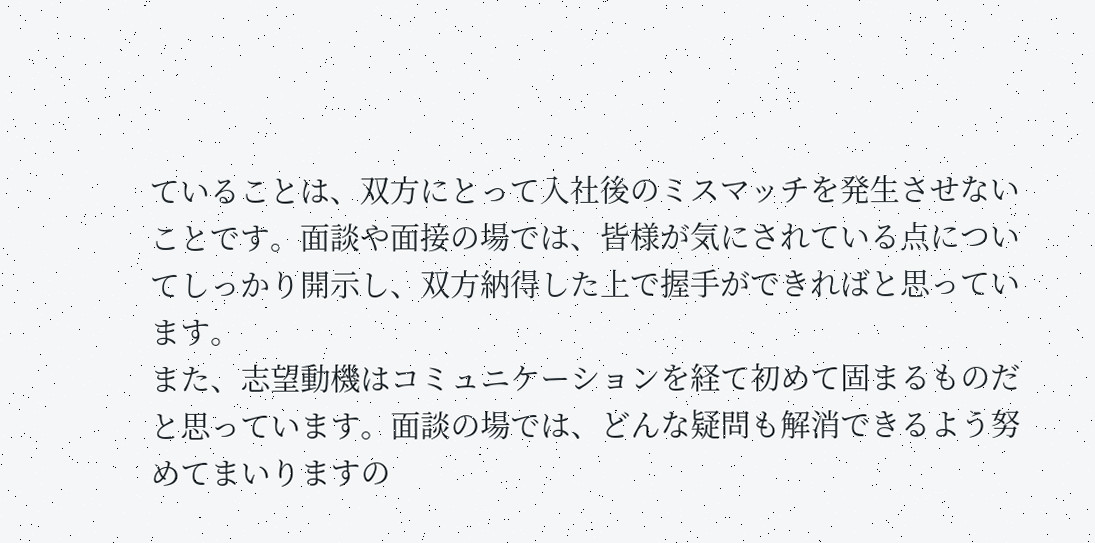ていることは、双方にとって入社後のミスマッチを発生させないことです。面談や面接の場では、皆様が気にされている点についてしっかり開示し、双方納得した上で握手ができればと思っています。
また、志望動機はコミュニケーションを経て初めて固まるものだと思っています。面談の場では、どんな疑問も解消できるよう努めてまいりますの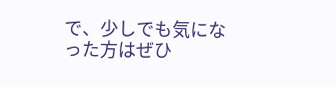で、少しでも気になった方はぜひ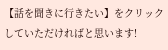【話を聞きに行きたい】をクリックしていただければと思います!